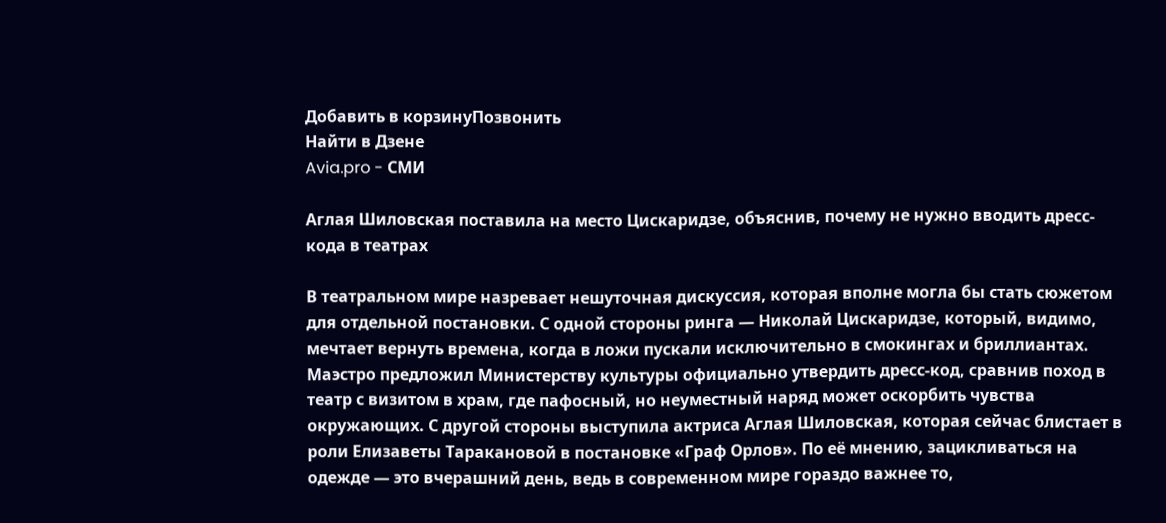Добавить в корзинуПозвонить
Найти в Дзене
Avia.pro - СМИ

Аглая Шиловская поставила на место Цискаридзе, объяснив, почему не нужно вводить дресс-кода в театрах

В театральном мире назревает нешуточная дискуссия, которая вполне могла бы стать сюжетом для отдельной постановки. С одной стороны ринга — Николай Цискаридзе, который, видимо, мечтает вернуть времена, когда в ложи пускали исключительно в смокингах и бриллиантах. Маэстро предложил Министерству культуры официально утвердить дресс-код, сравнив поход в театр с визитом в храм, где пафосный, но неуместный наряд может оскорбить чувства окружающих. С другой стороны выступила актриса Аглая Шиловская, которая сейчас блистает в роли Елизаветы Таракановой в постановке «Граф Орлов». По её мнению, зацикливаться на одежде — это вчерашний день, ведь в современном мире гораздо важнее то,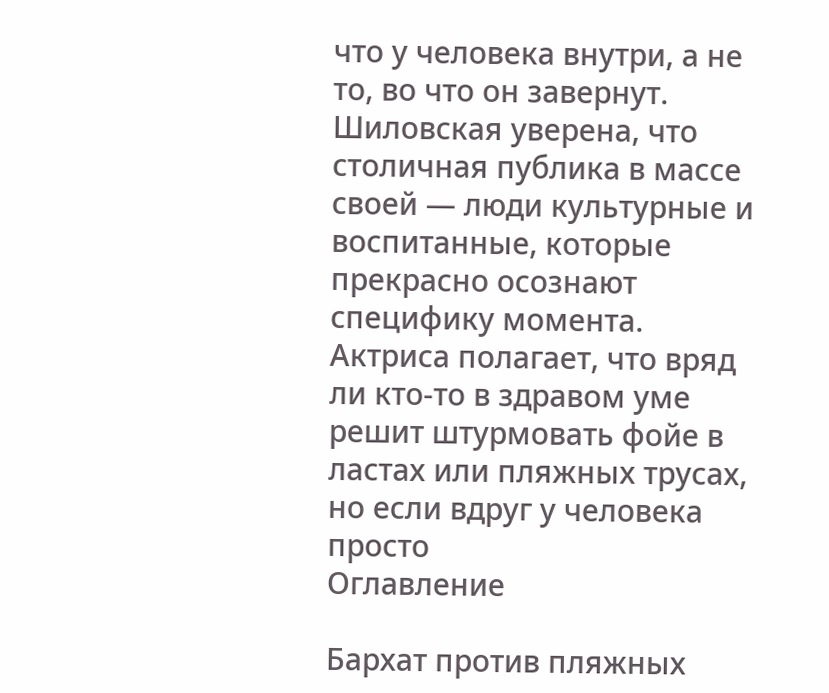что у человека внутри, а не то, во что он завернут. Шиловская уверена, что столичная публика в массе своей — люди культурные и воспитанные, которые прекрасно осознают специфику момента. Актриса полагает, что вряд ли кто-то в здравом уме решит штурмовать фойе в ластах или пляжных трусах, но если вдруг у человека просто
Оглавление

Бархат против пляжных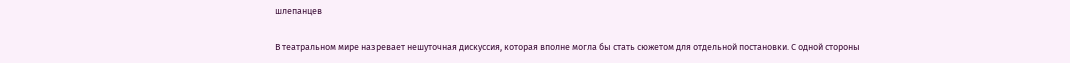шлепанцев

В театральном мире назревает нешуточная дискуссия, которая вполне могла бы стать сюжетом для отдельной постановки. С одной стороны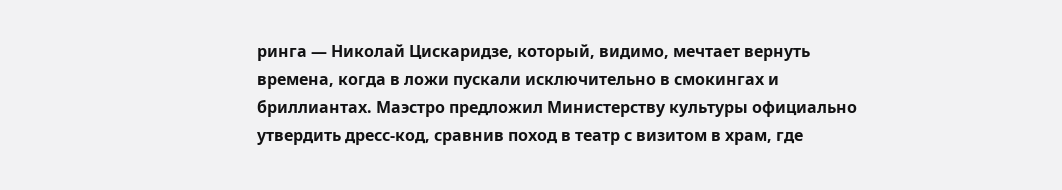ринга — Николай Цискаридзе, который, видимо, мечтает вернуть времена, когда в ложи пускали исключительно в смокингах и бриллиантах. Маэстро предложил Министерству культуры официально утвердить дресс-код, сравнив поход в театр с визитом в храм, где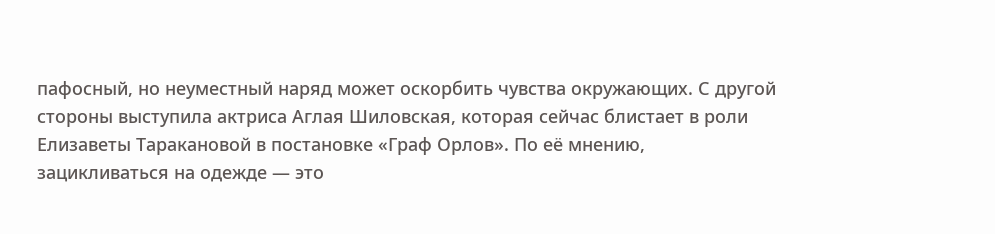пафосный, но неуместный наряд может оскорбить чувства окружающих. С другой стороны выступила актриса Аглая Шиловская, которая сейчас блистает в роли Елизаветы Таракановой в постановке «Граф Орлов». По её мнению, зацикливаться на одежде — это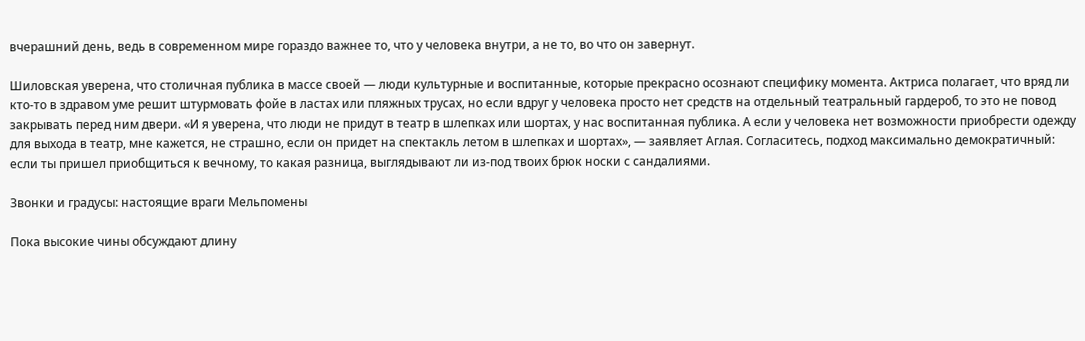вчерашний день, ведь в современном мире гораздо важнее то, что у человека внутри, а не то, во что он завернут.

Шиловская уверена, что столичная публика в массе своей — люди культурные и воспитанные, которые прекрасно осознают специфику момента. Актриса полагает, что вряд ли кто-то в здравом уме решит штурмовать фойе в ластах или пляжных трусах, но если вдруг у человека просто нет средств на отдельный театральный гардероб, то это не повод закрывать перед ним двери. «И я уверена, что люди не придут в театр в шлепках или шортах, у нас воспитанная публика. А если у человека нет возможности приобрести одежду для выхода в театр, мне кажется, не страшно, если он придет на спектакль летом в шлепках и шортах», — заявляет Аглая. Согласитесь, подход максимально демократичный: если ты пришел приобщиться к вечному, то какая разница, выглядывают ли из-под твоих брюк носки с сандалиями.

Звонки и градусы: настоящие враги Мельпомены

Пока высокие чины обсуждают длину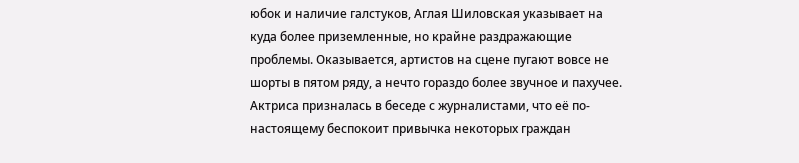юбок и наличие галстуков, Аглая Шиловская указывает на куда более приземленные, но крайне раздражающие проблемы. Оказывается, артистов на сцене пугают вовсе не шорты в пятом ряду, а нечто гораздо более звучное и пахучее. Актриса призналась в беседе с журналистами, что её по-настоящему беспокоит привычка некоторых граждан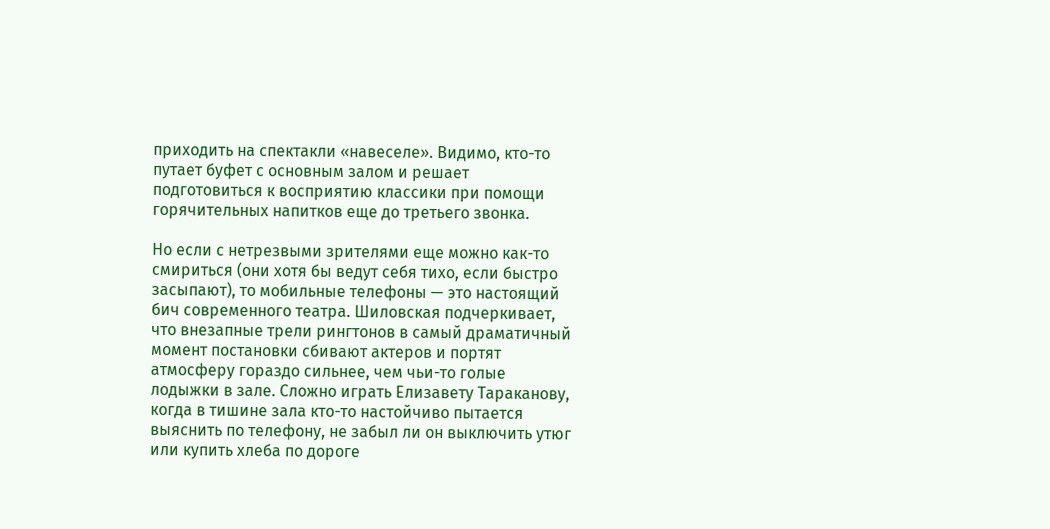приходить на спектакли «навеселе». Видимо, кто-то путает буфет с основным залом и решает подготовиться к восприятию классики при помощи горячительных напитков еще до третьего звонка.

Но если с нетрезвыми зрителями еще можно как-то смириться (они хотя бы ведут себя тихо, если быстро засыпают), то мобильные телефоны — это настоящий бич современного театра. Шиловская подчеркивает, что внезапные трели рингтонов в самый драматичный момент постановки сбивают актеров и портят атмосферу гораздо сильнее, чем чьи-то голые лодыжки в зале. Сложно играть Елизавету Тараканову, когда в тишине зала кто-то настойчиво пытается выяснить по телефону, не забыл ли он выключить утюг или купить хлеба по дороге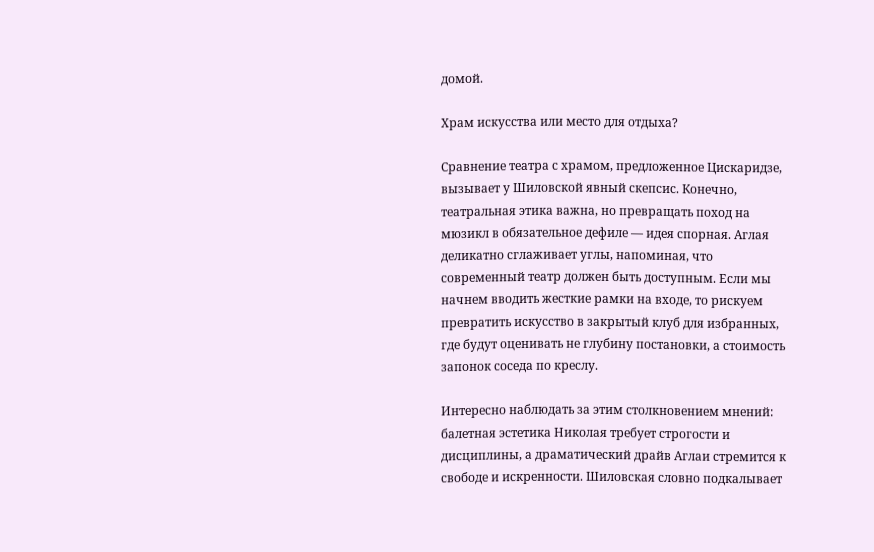домой.

Храм искусства или место для отдыха?

Сравнение театра с храмом, предложенное Цискаридзе, вызывает у Шиловской явный скепсис. Конечно, театральная этика важна, но превращать поход на мюзикл в обязательное дефиле — идея спорная. Аглая деликатно сглаживает углы, напоминая, что современный театр должен быть доступным. Если мы начнем вводить жесткие рамки на входе, то рискуем превратить искусство в закрытый клуб для избранных, где будут оценивать не глубину постановки, а стоимость запонок соседа по креслу.

Интересно наблюдать за этим столкновением мнений: балетная эстетика Николая требует строгости и дисциплины, а драматический драйв Аглаи стремится к свободе и искренности. Шиловская словно подкалывает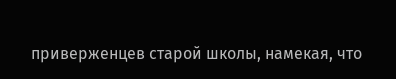приверженцев старой школы, намекая, что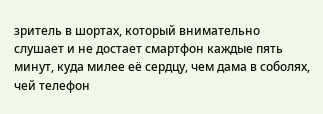зритель в шортах, который внимательно слушает и не достает смартфон каждые пять минут, куда милее её сердцу, чем дама в соболях, чей телефон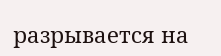разрывается на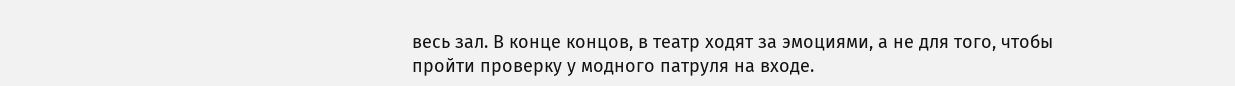весь зал. В конце концов, в театр ходят за эмоциями, а не для того, чтобы пройти проверку у модного патруля на входе.